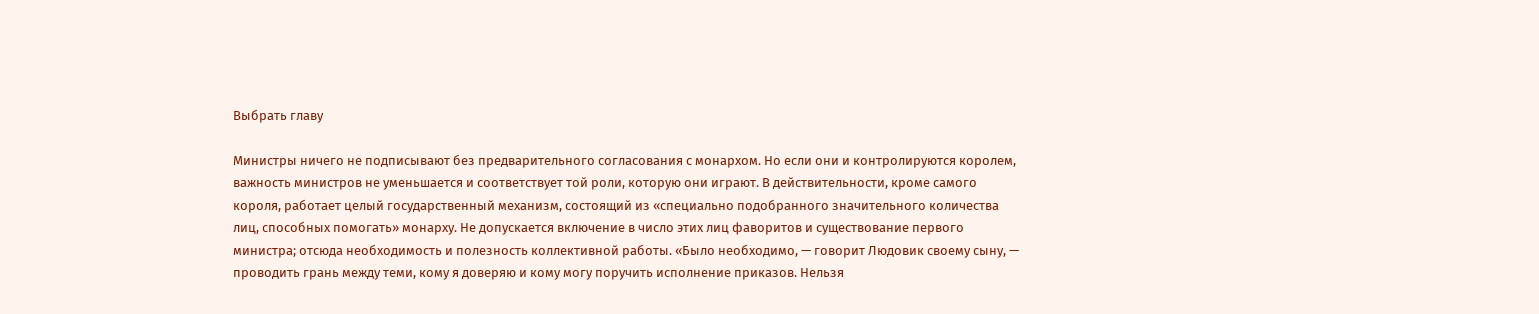Выбрать главу

Министры ничего не подписывают без предварительного согласования с монархом. Но если они и контролируются королем, важность министров не уменьшается и соответствует той роли, которую они играют. В действительности, кроме самого короля, работает целый государственный механизм, состоящий из «специально подобранного значительного количества лиц, способных помогать» монарху. Не допускается включение в число этих лиц фаворитов и существование первого министра; отсюда необходимость и полезность коллективной работы. «Было необходимо, — говорит Людовик своему сыну, — проводить грань между теми, кому я доверяю и кому могу поручить исполнение приказов. Нельзя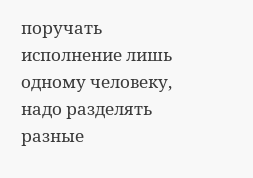поручать исполнение лишь одному человеку, надо разделять разные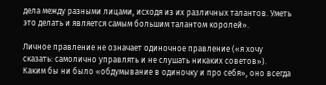дела между разными лицами, исходя из их различных талантов. Уметь это делать и является самым большим талантом королей».

Личное правление не означает одиночное правление («я хочу сказать: самолично управлять и не слушать никаких советов»). Каким бы ни было «обдумывание в одиночку и про себя», оно всегда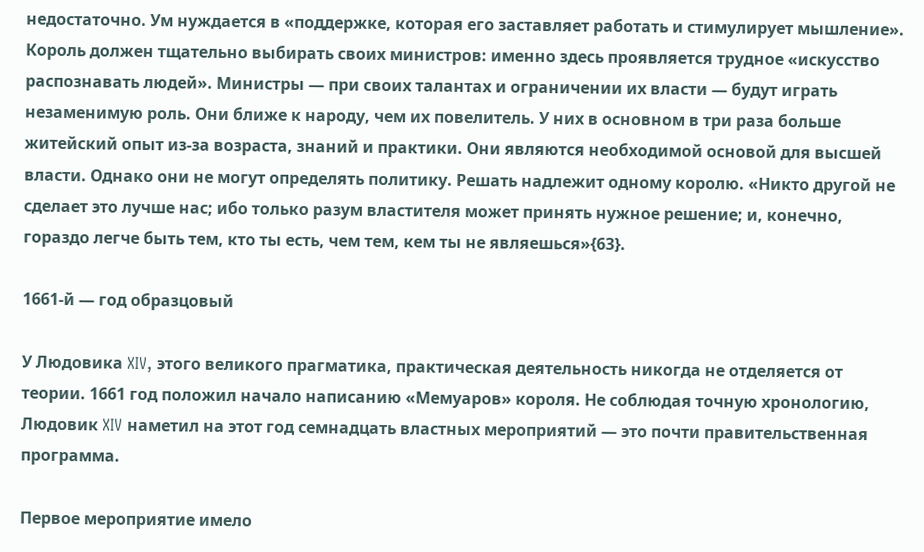недостаточно. Ум нуждается в «поддержке, которая его заставляет работать и стимулирует мышление». Король должен тщательно выбирать своих министров: именно здесь проявляется трудное «искусство распознавать людей». Министры — при своих талантах и ограничении их власти — будут играть незаменимую роль. Они ближе к народу, чем их повелитель. У них в основном в три раза больше житейский опыт из-за возраста, знаний и практики. Они являются необходимой основой для высшей власти. Однако они не могут определять политику. Решать надлежит одному королю. «Никто другой не сделает это лучше нас; ибо только разум властителя может принять нужное решение; и, конечно, гораздо легче быть тем, кто ты есть, чем тем, кем ты не являешься»{63}.

1661-й — год образцовый

У Людовика XIV, этого великого прагматика, практическая деятельность никогда не отделяется от теории. 1661 год положил начало написанию «Мемуаров» короля. Не соблюдая точную хронологию, Людовик XIV наметил на этот год семнадцать властных мероприятий — это почти правительственная программа.

Первое мероприятие имело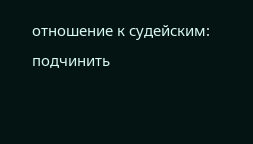отношение к судейским: подчинить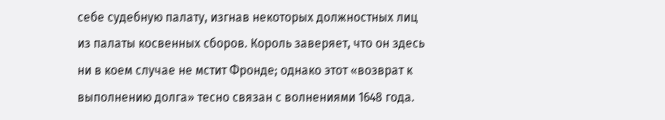себе судебную палату, изгнав некоторых должностных лиц из палаты косвенных сборов. Король заверяет, что он здесь ни в коем случае не мстит Фронде; однако этот «возврат к выполнению долга» тесно связан с волнениями 1648 года.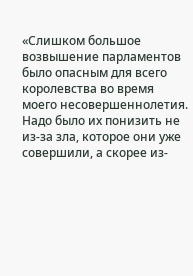«Слишком большое возвышение парламентов было опасным для всего королевства во время моего несовершеннолетия. Надо было их понизить не из-за зла, которое они уже совершили, а скорее из-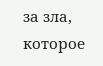за зла, которое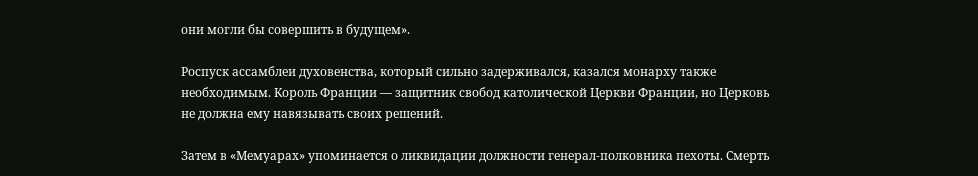они могли бы совершить в будущем».

Роспуск ассамблеи духовенства, который сильно задерживался, казался монарху также необходимым. Король Франции — защитник свобод католической Церкви Франции, но Церковь не должна ему навязывать своих решений.

Затем в «Мемуарах» упоминается о ликвидации должности генерал-полковника пехоты. Смерть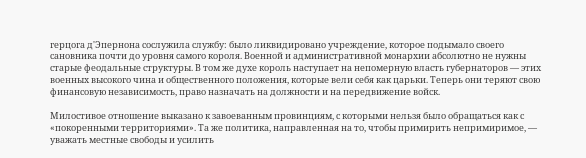герцога д'Эпернона сослужила службу: было ликвидировано учреждение, которое подымало своего сановника почти до уровня самого короля. Военной и административной монархии абсолютно не нужны старые феодальные структуры. В том же духе король наступает на непомерную власть губернаторов — этих военных высокого чина и общественного положения, которые вели себя как царьки. Теперь они теряют свою финансовую независимость, право назначать на должности и на передвижение войск.

Милостивое отношение выказано к завоеванным провинциям, с которыми нельзя было обращаться как с «покоренными территориями». Та же политика, направленная на то, чтобы примирить непримиримое, — уважать местные свободы и усилить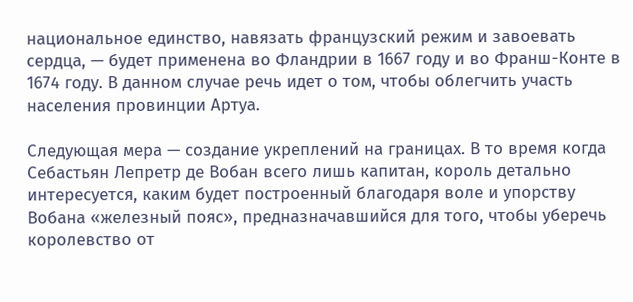национальное единство, навязать французский режим и завоевать сердца, — будет применена во Фландрии в 1667 году и во Франш-Конте в 1674 году. В данном случае речь идет о том, чтобы облегчить участь населения провинции Артуа.

Следующая мера — создание укреплений на границах. В то время когда Себастьян Лепретр де Вобан всего лишь капитан, король детально интересуется, каким будет построенный благодаря воле и упорству Вобана «железный пояс», предназначавшийся для того, чтобы уберечь королевство от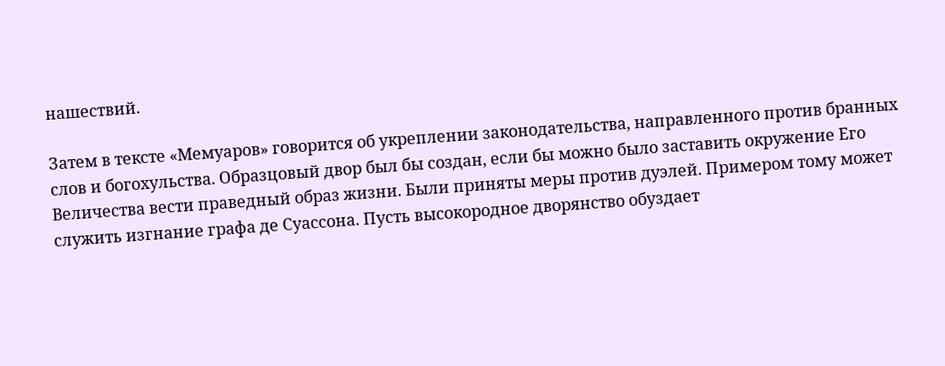нашествий.

Затем в тексте «Мемуаров» говорится об укреплении законодательства, направленного против бранных слов и богохульства. Образцовый двор был бы создан, если бы можно было заставить окружение Его Величества вести праведный образ жизни. Были приняты меры против дуэлей. Примером тому может служить изгнание графа де Суассона. Пусть высокородное дворянство обуздает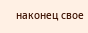наконец свое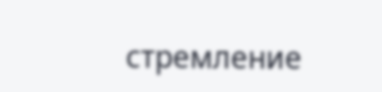стремление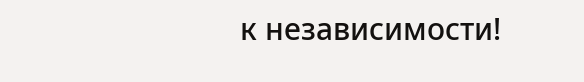к независимости!